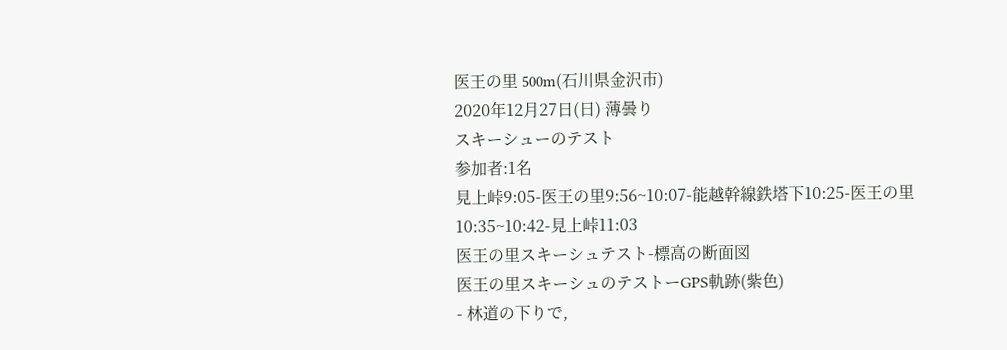医王の里 500m(石川県金沢市)
2020年12月27日(日) 薄曇り
スキーシューのテスト
参加者:1名
見上峠9:05-医王の里9:56~10:07-能越幹線鉄塔下10:25-医王の里10:35~10:42-見上峠11:03
医王の里スキーシュテスト-標高の断面図
医王の里スキーシュのテストーGPS軌跡(紫色)
- 林道の下りで,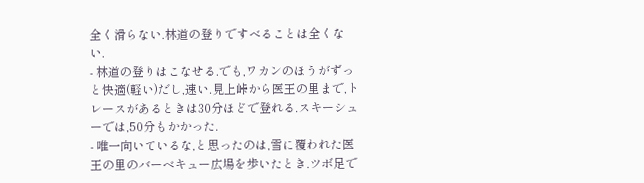全く滑らない.林道の登りですべることは全くない.
- 林道の登りはこなせる.でも,ワカンのほうがずっと快適(軽い)だし,速い.見上峠から医王の里まで,トレースがあるときは30分ほどで登れる.スキーシューでは,50分もかかった.
- 唯一向いているな,と思ったのは,雪に覆われた医王の里のバーベキュー広場を歩いたとき.ツボ足で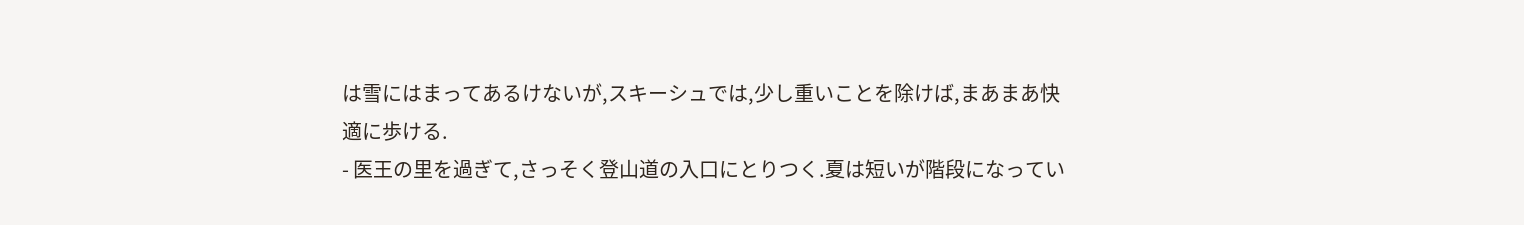は雪にはまってあるけないが,スキーシュでは,少し重いことを除けば,まあまあ快適に歩ける.
- 医王の里を過ぎて,さっそく登山道の入口にとりつく.夏は短いが階段になってい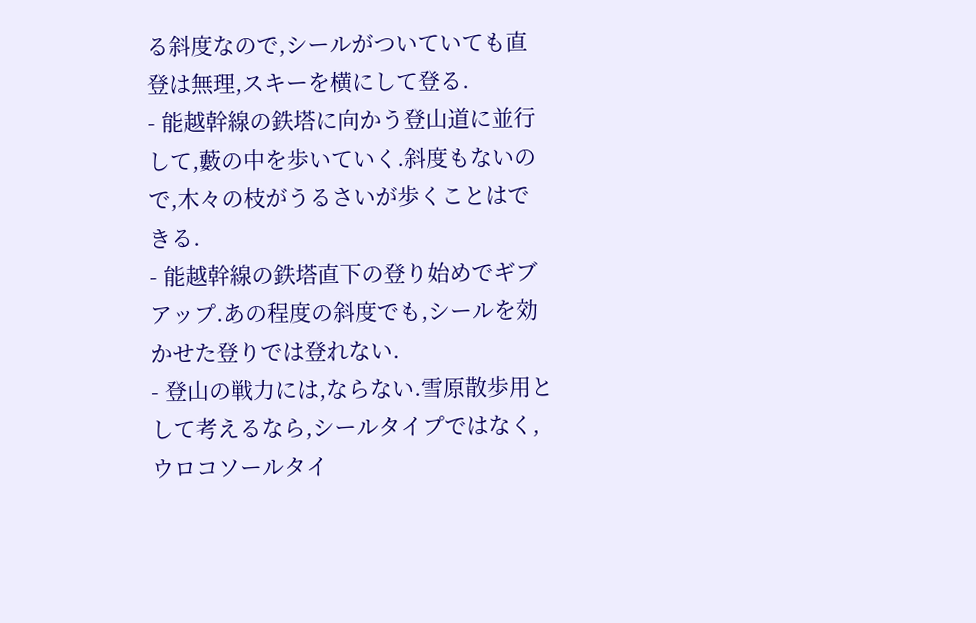る斜度なので,シールがついていても直登は無理,スキーを横にして登る.
- 能越幹線の鉄塔に向かう登山道に並行して,藪の中を歩いていく.斜度もないので,木々の枝がうるさいが歩くことはできる.
- 能越幹線の鉄塔直下の登り始めでギブアップ.あの程度の斜度でも,シールを効かせた登りでは登れない.
- 登山の戦力には,ならない.雪原散歩用として考えるなら,シールタイプではなく,ウロコソールタイ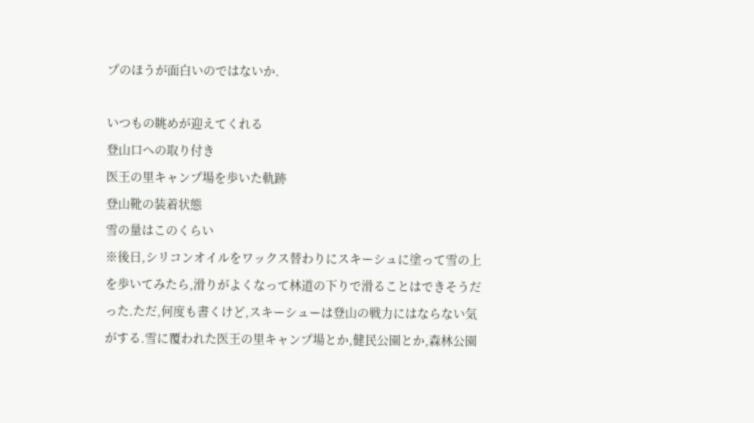プのほうが面白いのではないか.

いつもの眺めが迎えてくれる
登山口への取り付き
医王の里キャンプ場を歩いた軌跡
登山靴の装着状態
雪の量はこのくらい
※後日,シリコンオイルをワックス替わりにスキーシュに塗って雪の上を歩いてみたら,滑りがよくなって林道の下りで滑ることはできそうだった.ただ,何度も書くけど,スキーシューは登山の戦力にはならない気がする.雪に覆われた医王の里キャンプ場とか,健民公園とか,森林公園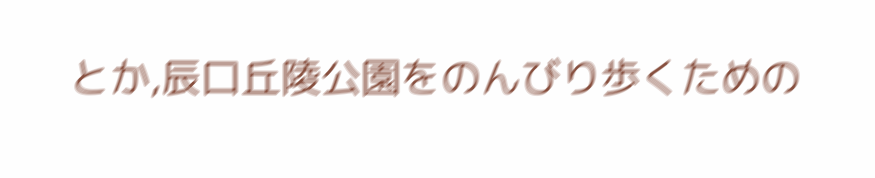とか,辰口丘陵公園をのんびり歩くための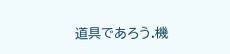道具であろう.機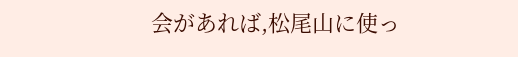会があれば,松尾山に使っ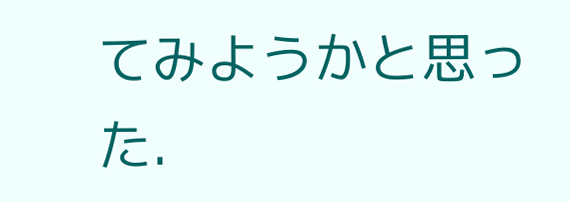てみようかと思った.